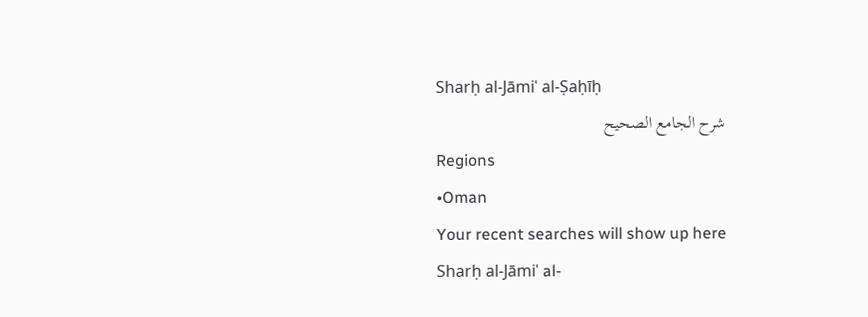Sharḥ al-Jāmiʿ al-Ṣaḥīḥ
شرح الجامع الصحيح
Regions
•Oman
Your recent searches will show up here
Sharḥ al-Jāmiʿ al-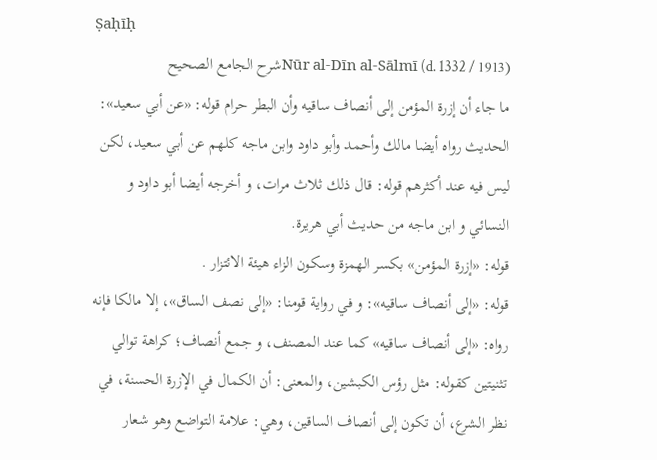Ṣaḥīḥ
Nūr al-Dīn al-Sālmī (d. 1332 / 1913)شرح الجامع الصحيح
ما جاء أن إزرة المؤمن إلى أنصاف ساقيه وأن البطر حرام قوله: «عن أبي سعيد»: الحديث رواه أيضا مالك وأحمد وأبو داود وابن ماجه كلهم عن أبي سعيد، لكن ليس فيه عند أكثرهم قوله: قال ذلك ثلاث مرات، و أخرجه أيضا أبو داود و النسائي و ابن ماجه من حديث أبي هريرة.
قوله: «إزرة المؤمن» بكسر الهمزة وسكون الزاء هيئة الائتزار .
قوله: «إلى أنصاف ساقيه»: و في رواية قومنا: «إلى نصف الساق»، إلا مالكا فإنه رواه: «إلى أنصاف ساقيه» كما عند المصنف، و جمع أنصاف؛ كراهة توالي تثنيتين كقوله: مثل رؤس الكبشين، والمعنى: أن الكمال في الإزرة الحسنة، في نظر الشرع، أن تكون إلى أنصاف الساقين، وهي: علامة التواضع وهو شعار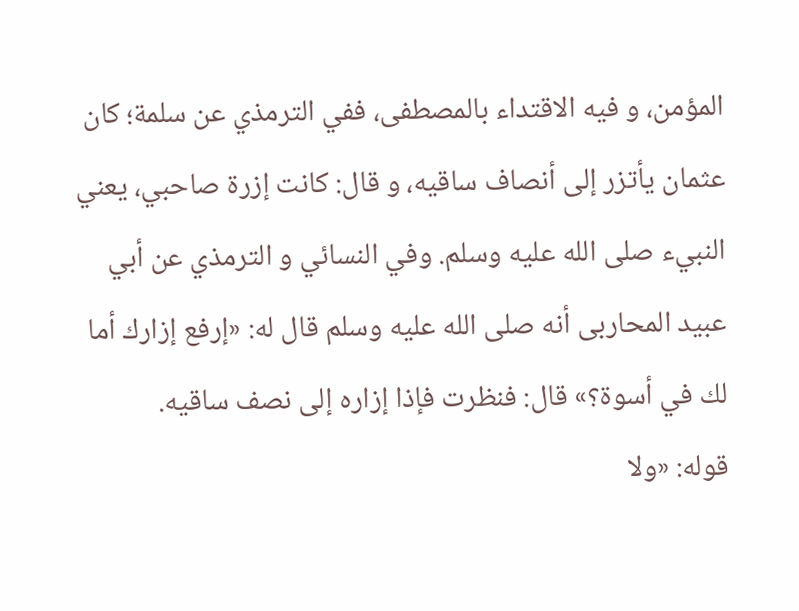المؤمن، و فيه الاقتداء بالمصطفى، ففي الترمذي عن سلمة؛ كان عثمان يأتزر إلى أنصاف ساقيه، و قال: كانت إزرة صاحبي، يعني النبيء صلى الله عليه وسلم. وفي النسائي و الترمذي عن أبي عبيد المحاربى أنه صلى الله عليه وسلم قال له: «إرفع إزارك أما لك في أسوة؟» قال: فنظرت فإذا إزاره إلى نصف ساقيه.
قوله: «ولا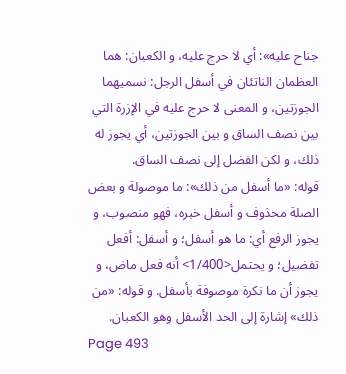جناح عليه»: أي لا حرج عليه، و الكعبان: هما العظمان الناتئان في أسفل الرجل: نسميهما الجوزتين، و المعنى لا حرج عليه في الإزرة التي بين نصف الساق و بين الجوزتين، أي يجوز له ذلك، و لكن الفضل إلى نصف الساق.
قوله: «ما أسفل من ذلك»: ما موصولة و بعض الصلة محذوف و أسفل خبره، فهو منصوب، و يجوز الرفع أي: ما هو أسفل؛ و أسفل: أفعل تفضيل؛ و يحتمل<1/400> أنه فعل ماض، و يجوز أن ما نكرة موصوفة بأسفل. و قوله: «من ذلك» إشارة إلى الحد الأسفل وهو الكعبان.
Page 493